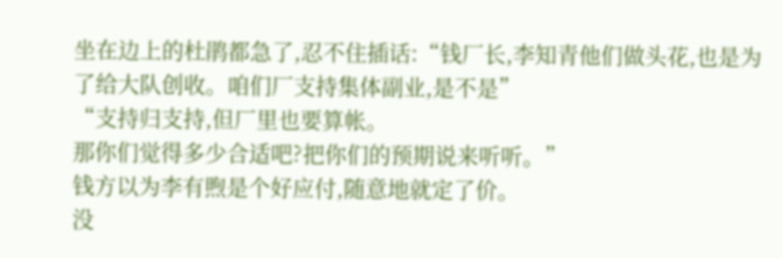坐在边上的杜鹃都急了,忍不住插话:“钱厂长,李知青他们做头花,也是为了给大队创收。咱们厂支持集体副业,是不是”
“支持归支持,但厂里也要算帐。
那你们觉得多少合适吧?把你们的预期说来听听。”
钱方以为李有煦是个好应付,随意地就定了价。
没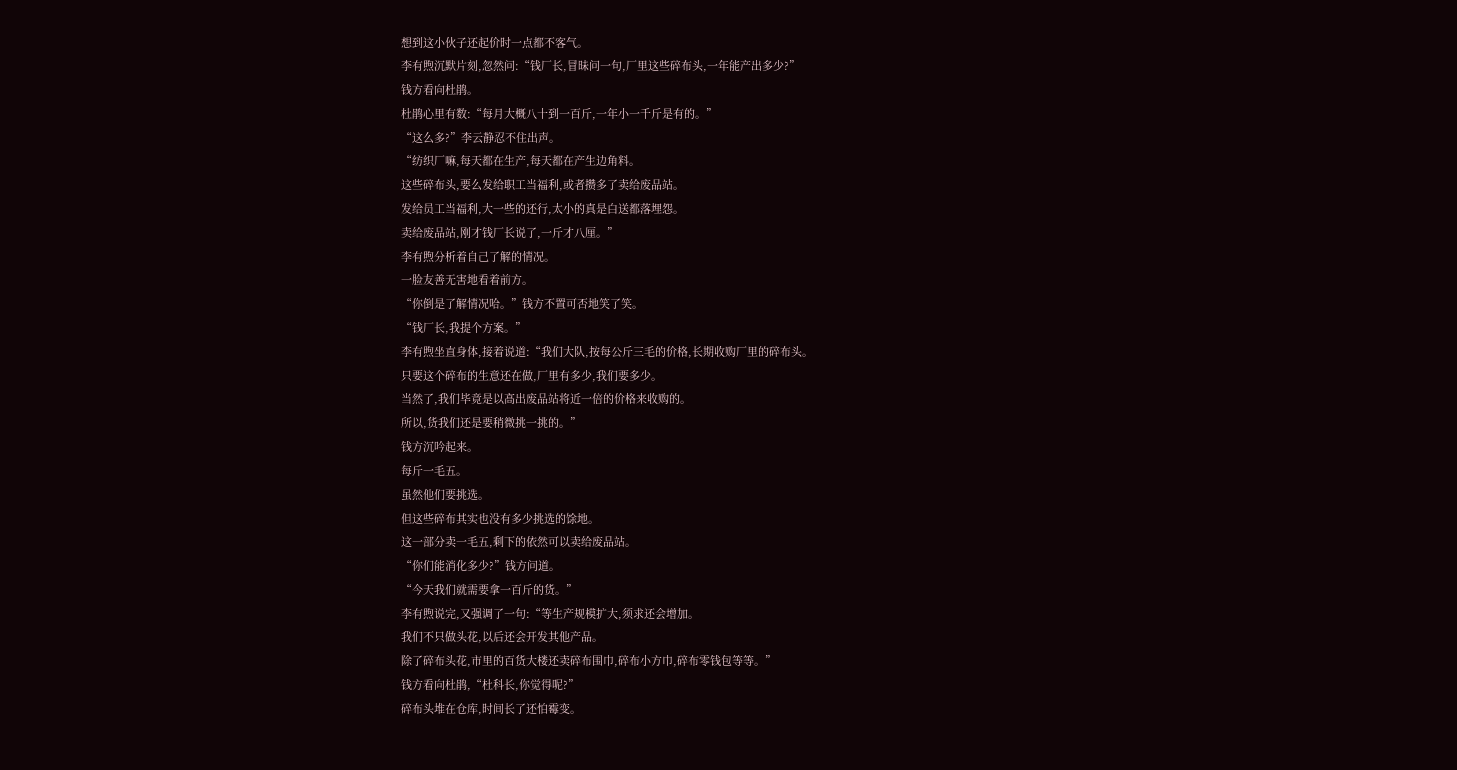想到这小伙子还起价时一点都不客气。
李有煦沉默片刻,忽然问:“钱厂长,冒昧问一句,厂里这些碎布头,一年能产出多少?”
钱方看向杜鹃。
杜鹃心里有数:“每月大概八十到一百斤,一年小一千斤是有的。”
“这么多?”李云静忍不住出声。
“纺织厂嘛,每天都在生产,每天都在产生边角料。
这些碎布头,要么发给职工当福利,或者攒多了卖给废品站。
发给员工当福利,大一些的还行,太小的真是白送都落埋怨。
卖给废品站,刚才钱厂长说了,一斤才八厘。”
李有煦分析着自己了解的情况。
一脸友善无害地看着前方。
“你倒是了解情况哈。”钱方不置可否地笑了笑。
“钱厂长,我提个方案。”
李有煦坐直身体,接着说道:“我们大队,按每公斤三毛的价格,长期收购厂里的碎布头。
只要这个碎布的生意还在做,厂里有多少,我们要多少。
当然了,我们毕竟是以高出废品站将近一倍的价格来收购的。
所以,货我们还是要稍微挑一挑的。”
钱方沉吟起来。
每斤一毛五。
虽然他们要挑选。
但这些碎布其实也没有多少挑选的馀地。
这一部分卖一毛五,剩下的依然可以卖给废品站。
“你们能消化多少?”钱方问道。
“今天我们就需要拿一百斤的货。”
李有煦说完,又强调了一句:“等生产规模扩大,须求还会增加。
我们不只做头花,以后还会开发其他产品。
除了碎布头花,市里的百货大楼还卖碎布围巾,碎布小方巾,碎布零钱包等等。”
钱方看向杜鹃,“杜科长,你觉得呢?”
碎布头堆在仓库,时间长了还怕霉变。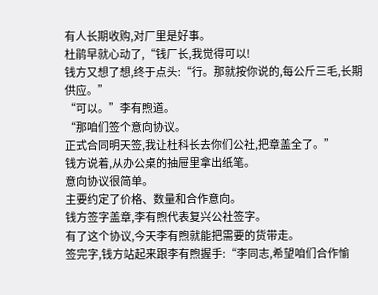有人长期收购,对厂里是好事。
杜鹃早就心动了,“钱厂长,我觉得可以!
钱方又想了想,终于点头:“行。那就按你说的,每公斤三毛,长期供应。”
“可以。”李有煦道。
“那咱们签个意向协议。
正式合同明天签,我让杜科长去你们公社,把章盖全了。”
钱方说着,从办公桌的抽屉里拿出纸笔。
意向协议很简单。
主要约定了价格、数量和合作意向。
钱方签字盖章,李有煦代表复兴公社签字。
有了这个协议,今天李有煦就能把需要的货带走。
签完字,钱方站起来跟李有煦握手:“李同志,希望咱们合作愉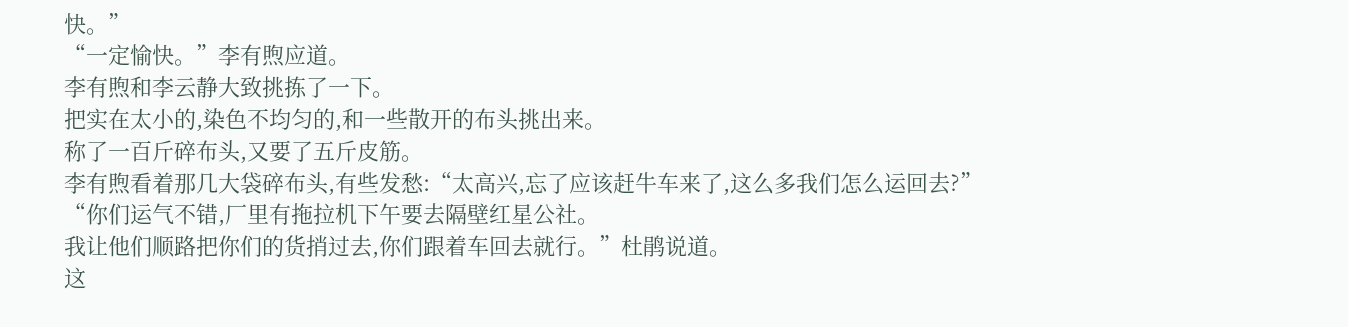快。”
“一定愉快。”李有煦应道。
李有煦和李云静大致挑拣了一下。
把实在太小的,染色不均匀的,和一些散开的布头挑出来。
称了一百斤碎布头,又要了五斤皮筋。
李有煦看着那几大袋碎布头,有些发愁:“太高兴,忘了应该赶牛车来了,这么多我们怎么运回去?”
“你们运气不错,厂里有拖拉机下午要去隔壁红星公社。
我让他们顺路把你们的货捎过去,你们跟着车回去就行。”杜鹃说道。
这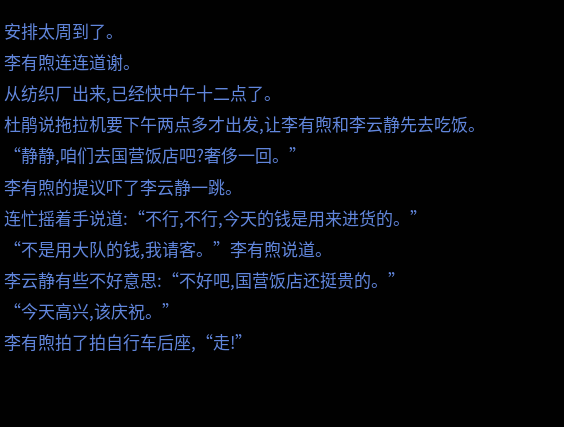安排太周到了。
李有煦连连道谢。
从纺织厂出来,已经快中午十二点了。
杜鹃说拖拉机要下午两点多才出发,让李有煦和李云静先去吃饭。
“静静,咱们去国营饭店吧?奢侈一回。”
李有煦的提议吓了李云静一跳。
连忙摇着手说道:“不行,不行,今天的钱是用来进货的。”
“不是用大队的钱,我请客。”李有煦说道。
李云静有些不好意思:“不好吧,国营饭店还挺贵的。”
“今天高兴,该庆祝。”
李有煦拍了拍自行车后座,“走!”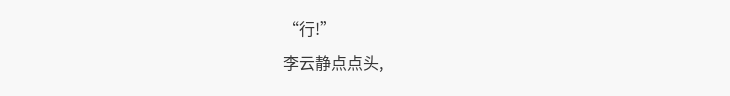“行!”
李云静点点头,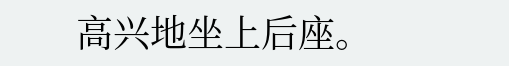高兴地坐上后座。